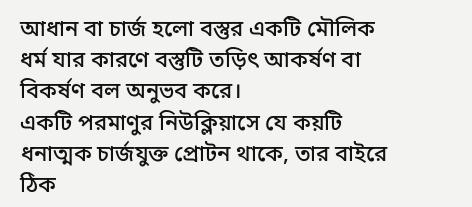আধান বা চার্জ হলো বস্তুর একটি মৌলিক ধর্ম যার কারণে বস্তুটি তড়িৎ আকর্ষণ বা বিকর্ষণ বল অনুভব করে।
একটি পরমাণুর নিউক্লিয়াসে যে কয়টি ধনাত্মক চার্জযুক্ত প্রোটন থাকে, তার বাইরে ঠিক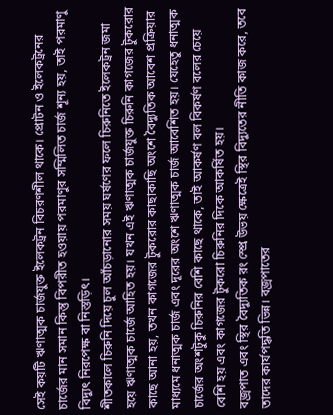সেই কয়টি ঋণাত্মক চার্জযুক্ত ইলেকট্রন বিচরণশীল থাকে। প্রোটন ও ইলেকট্রনের চার্জের মান সমান কিন্তু বিপরীত হওয়ায় পরমাণুর সম্মিলিত চার্জ শূন্য হয়, তাই পরমাণু বিদ্যুৎ নিরপেক্ষ বা নিস্তড়িৎ।
শীতকালে চিরুনি দিয়ে চুল আঁচড়ানোর সময় ঘর্ষণের ফলে চিরুনিতে ইলেকট্রন জমা হয়ে ঋণাত্মক চার্জে আহিত হয়। যখন এই ঋণাত্মক চার্জযুক্ত চিরুনি কাগজের টুকরোর কাছে আনা হয়, তখন কাগজের টুকরোর কাছাকাছি অংশে বৈদ্যুতিক আবেশ প্রক্রিয়ার মাধ্যমে ধনাত্মক চার্জ এবং দূরের অংশে ঋণাত্মক চার্জ আবেশিত হয়। যেহেতু ধনাত্মক চার্জের অংশটুকু চিরুনির বেশি কাছে থাকে, তাই আকর্ষণ বল বিকর্ষণ বলের চেয়ে বেশি হয় এবং কাগজের টুকরো চিরুনির দিকে আকর্ষিত হয়।
বজ্রপাত এবং স্থির বৈদ্যুতিক রং স্প্রে উভয় ক্ষেত্রেই স্থির বিদ্যুতের নীতি কাজ করে, তবে তাদের কার্যপদ্ধতি ভিন্ন। বজ্রপাতের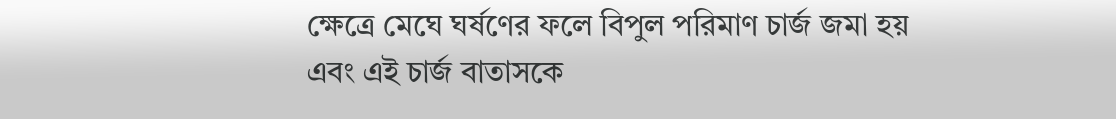ক্ষেত্রে মেঘে ঘর্ষণের ফলে বিপুল পরিমাণ চার্জ জমা হয় এবং এই চার্জ বাতাসকে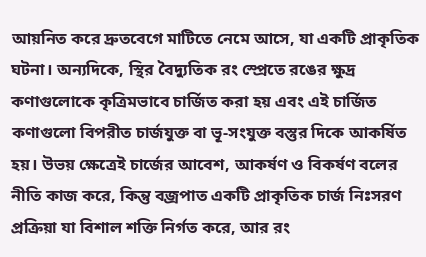আয়নিত করে দ্রুতবেগে মাটিতে নেমে আসে, যা একটি প্রাকৃতিক ঘটনা। অন্যদিকে, স্থির বৈদ্যুতিক রং স্প্রেতে রঙের ক্ষুদ্র কণাগুলোকে কৃত্রিমভাবে চার্জিত করা হয় এবং এই চার্জিত কণাগুলো বিপরীত চার্জযুক্ত বা ভূ-সংযুক্ত বস্তুর দিকে আকর্ষিত হয়। উভয় ক্ষেত্রেই চার্জের আবেশ, আকর্ষণ ও বিকর্ষণ বলের নীতি কাজ করে, কিন্তু বজ্রপাত একটি প্রাকৃতিক চার্জ নিঃসরণ প্রক্রিয়া যা বিশাল শক্তি নির্গত করে, আর রং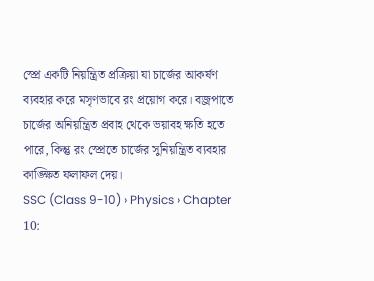স্প্রে একটি নিয়ন্ত্রিত প্রক্রিয়া যা চার্জের আকর্ষণ ব্যবহার করে মসৃণভাবে রং প্রয়োগ করে। বজ্রপাতে চার্জের অনিয়ন্ত্রিত প্রবাহ থেকে ভয়াবহ ক্ষতি হতে পারে, কিন্তু রং স্প্রেতে চার্জের সুনিয়ন্ত্রিত ব্যবহার কাঙ্ক্ষিত ফলাফল দেয়।
SSC (Class 9-10) › Physics › Chapter 10: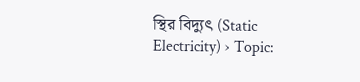স্থির বিদ্যুৎ (Static Electricity) › Topic: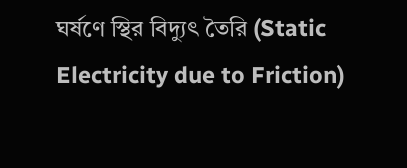ঘর্ষণে স্থির বিদ্যুৎ তৈরি (Static Electricity due to Friction)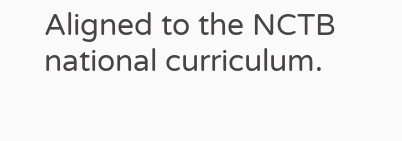Aligned to the NCTB national curriculum.